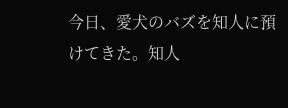今日、愛犬のバズを知人に預けてきた。知人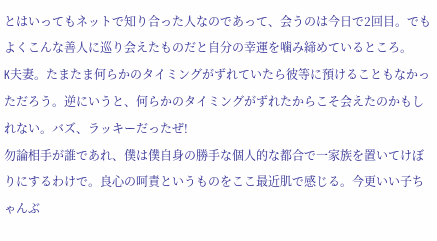とはいってもネットで知り合った人なのであって、会うのは今日で2回目。でもよくこんな善人に巡り会えたものだと自分の幸運を噛み締めているところ。
K夫妻。たまたま何らかのタイミングがずれていたら彼等に預けることもなかっただろう。逆にいうと、何らかのタイミングがずれたからこそ会えたのかもしれない。バズ、ラッキーだったぜ!
勿論相手が誰であれ、僕は僕自身の勝手な個人的な都合で一家族を置いてけぼりにするわけで。良心の呵責というものをここ最近肌で感じる。今更いい子ちゃんぶ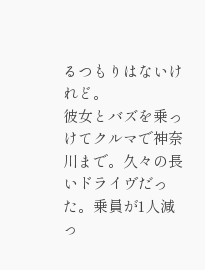るつもりはないけれど。
彼女とバズを乗っけてクルマで神奈川まで。久々の長いドライヴだった。乗員が1人減っ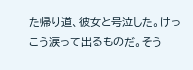た帰り道、彼女と号泣した。けっこう涙って出るものだ。そう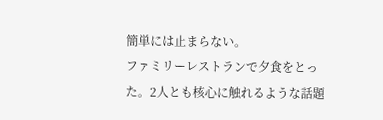簡単には止まらない。
ファミリーレストランで夕食をとった。2人とも核心に触れるような話題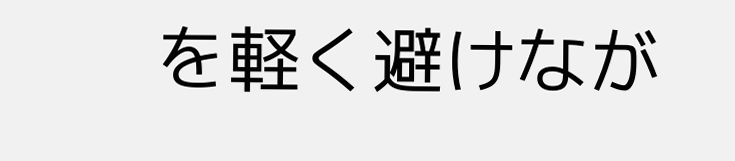を軽く避けなが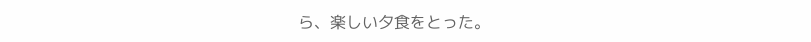ら、楽しい夕食をとった。